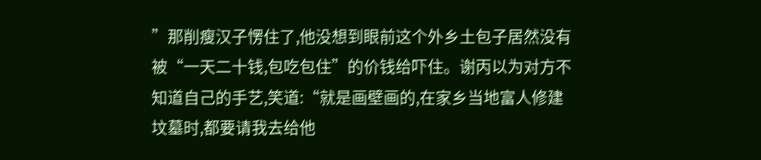”那削瘦汉子愣住了,他没想到眼前这个外乡土包子居然没有被“一天二十钱,包吃包住”的价钱给吓住。谢丙以为对方不知道自己的手艺,笑道:“就是画壁画的,在家乡当地富人修建坟墓时,都要请我去给他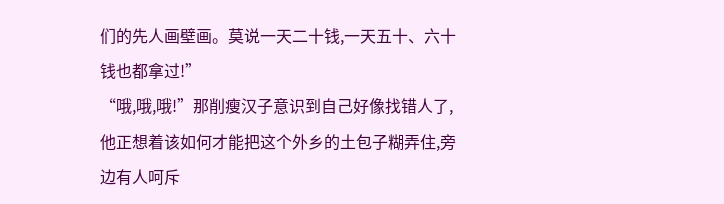们的先人画壁画。莫说一天二十钱,一天五十、六十钱也都拿过!”
“哦,哦,哦!”那削瘦汉子意识到自己好像找错人了,他正想着该如何才能把这个外乡的土包子糊弄住,旁边有人呵斥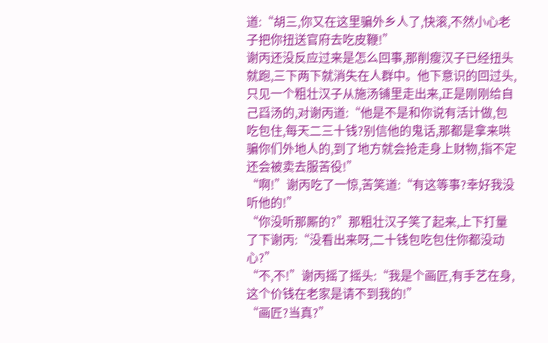道:“胡三,你又在这里骗外乡人了,快滚,不然小心老子把你扭送官府去吃皮鞭!”
谢丙还没反应过来是怎么回事,那削瘦汉子已经扭头就跑,三下两下就消失在人群中。他下意识的回过头,只见一个粗壮汉子从施汤铺里走出来,正是刚刚给自己舀汤的,对谢丙道:“他是不是和你说有活计做,包吃包住,每天二三十钱?别信他的鬼话,那都是拿来哄骗你们外地人的,到了地方就会抢走身上财物,指不定还会被卖去服苦役!”
“啊!”谢丙吃了一惊,苦笑道:“有这等事?幸好我没听他的!”
“你没听那厮的?”那粗壮汉子笑了起来,上下打量了下谢丙:“没看出来呀,二十钱包吃包住你都没动心?”
“不,不!”谢丙摇了摇头:“我是个画匠,有手艺在身,这个价钱在老家是请不到我的!”
“画匠?当真?”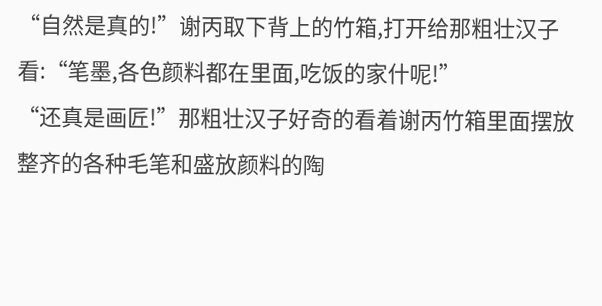“自然是真的!”谢丙取下背上的竹箱,打开给那粗壮汉子看:“笔墨,各色颜料都在里面,吃饭的家什呢!”
“还真是画匠!”那粗壮汉子好奇的看着谢丙竹箱里面摆放整齐的各种毛笔和盛放颜料的陶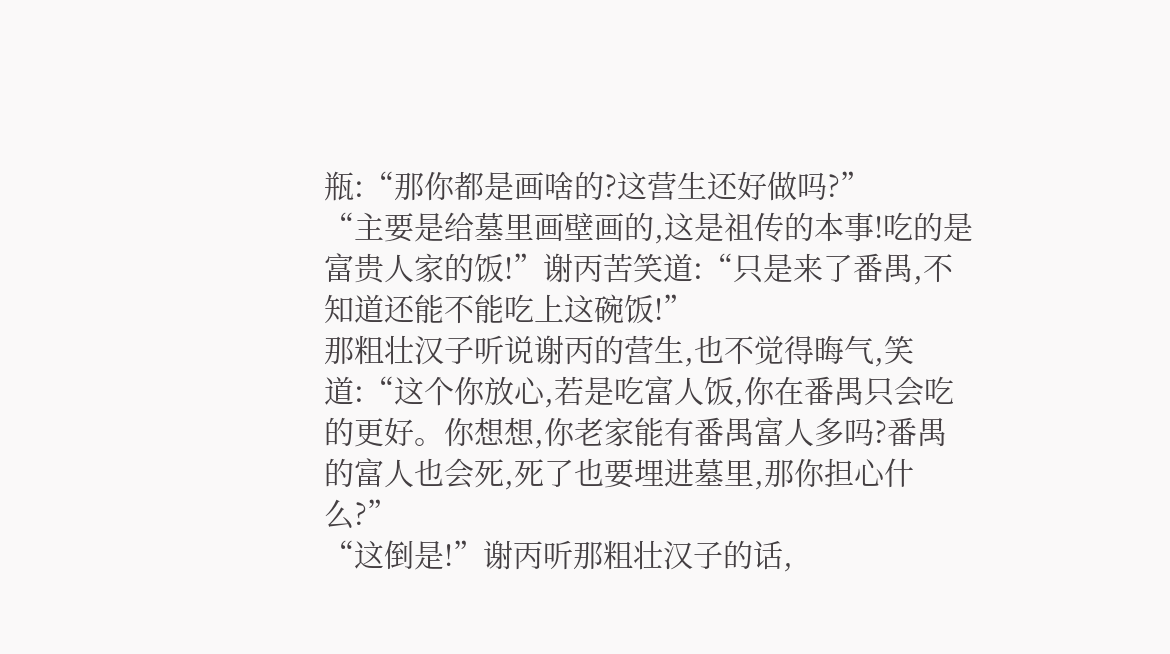瓶:“那你都是画啥的?这营生还好做吗?”
“主要是给墓里画壁画的,这是祖传的本事!吃的是富贵人家的饭!”谢丙苦笑道:“只是来了番禺,不知道还能不能吃上这碗饭!”
那粗壮汉子听说谢丙的营生,也不觉得晦气,笑道:“这个你放心,若是吃富人饭,你在番禺只会吃的更好。你想想,你老家能有番禺富人多吗?番禺的富人也会死,死了也要埋进墓里,那你担心什么?”
“这倒是!”谢丙听那粗壮汉子的话,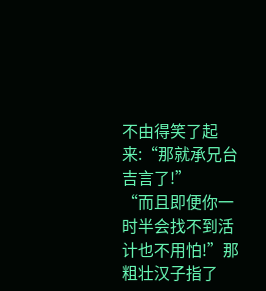不由得笑了起来:“那就承兄台吉言了!”
“而且即便你一时半会找不到活计也不用怕!”那粗壮汉子指了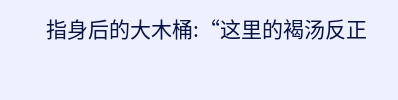指身后的大木桶:“这里的褐汤反正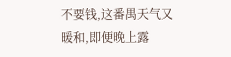不要钱,这番禺天气又暖和,即便晚上露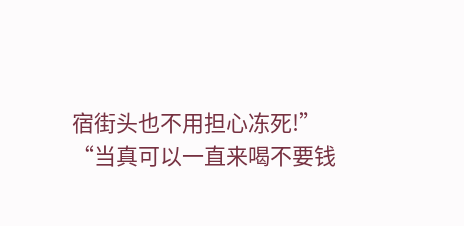宿街头也不用担心冻死!”
“当真可以一直来喝不要钱